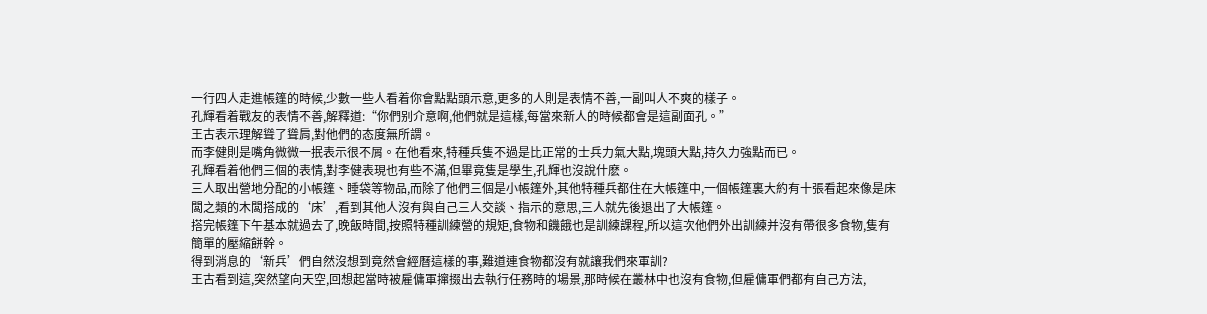一行四人走進帳篷的時候,少數一些人看着你會點點頭示意,更多的人則是表情不善,一副叫人不爽的樣子。
孔輝看着戰友的表情不善,解釋道:“你們别介意啊,他們就是這樣,每當來新人的時候都會是這副面孔。”
王古表示理解聳了聳肩,對他們的态度無所謂。
而李健則是嘴角微微一抿表示很不屑。在他看來,特種兵隻不過是比正常的士兵力氣大點,塊頭大點,持久力強點而已。
孔輝看着他們三個的表情,對李健表現也有些不滿,但畢竟隻是學生,孔輝也沒說什麽。
三人取出營地分配的小帳篷、睡袋等物品,而除了他們三個是小帳篷外,其他特種兵都住在大帳篷中,一個帳篷裏大約有十張看起來像是床闆之類的木闆搭成的‘床’,看到其他人沒有與自己三人交談、指示的意思,三人就先後退出了大帳篷。
搭完帳篷下午基本就過去了,晚飯時間,按照特種訓練營的規矩,食物和饑餓也是訓練課程,所以這次他們外出訓練并沒有帶很多食物,隻有簡單的壓縮餅幹。
得到消息的‘新兵’們自然沒想到竟然會經曆這樣的事,難道連食物都沒有就讓我們來軍訓?
王古看到這,突然望向天空,回想起當時被雇傭軍撺掇出去執行任務時的場景,那時候在叢林中也沒有食物,但雇傭軍們都有自己方法,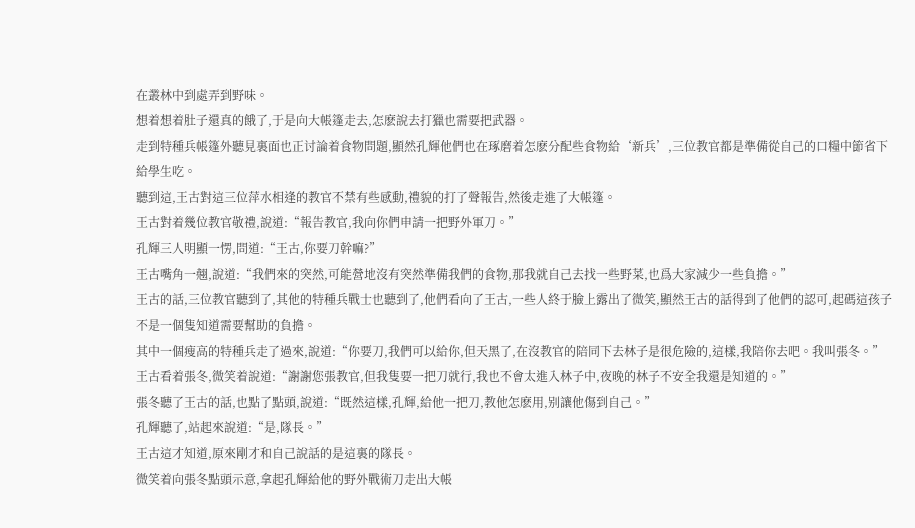在叢林中到處弄到野味。
想着想着肚子還真的餓了,于是向大帳篷走去,怎麽說去打獵也需要把武器。
走到特種兵帳篷外聽見裏面也正讨論着食物問題,顯然孔輝他們也在琢磨着怎麽分配些食物給‘新兵’,三位教官都是準備從自己的口糧中節省下給學生吃。
聽到這,王古對這三位萍水相逢的教官不禁有些感動,禮貌的打了聲報告,然後走進了大帳篷。
王古對着幾位教官敬禮,說道:“報告教官,我向你們申請一把野外軍刀。”
孔輝三人明顯一愣,問道:“王古,你要刀幹嘛?”
王古嘴角一翹,說道:“我們來的突然,可能營地沒有突然準備我們的食物,那我就自己去找一些野菜,也爲大家減少一些負擔。”
王古的話,三位教官聽到了,其他的特種兵戰士也聽到了,他們看向了王古,一些人終于臉上露出了微笑,顯然王古的話得到了他們的認可,起碼這孩子不是一個隻知道需要幫助的負擔。
其中一個瘦高的特種兵走了過來,說道:“你要刀,我們可以給你,但天黑了,在沒教官的陪同下去林子是很危險的,這樣,我陪你去吧。我叫張冬。”
王古看着張冬,微笑着說道:“謝謝您張教官,但我隻要一把刀就行,我也不會太進入林子中,夜晚的林子不安全我還是知道的。”
張冬聽了王古的話,也點了點頭,說道:“既然這樣,孔輝,給他一把刀,教他怎麽用,别讓他傷到自己。”
孔輝聽了,站起來說道:“是,隊長。”
王古這才知道,原來剛才和自己說話的是這裏的隊長。
微笑着向張冬點頭示意,拿起孔輝給他的野外戰術刀走出大帳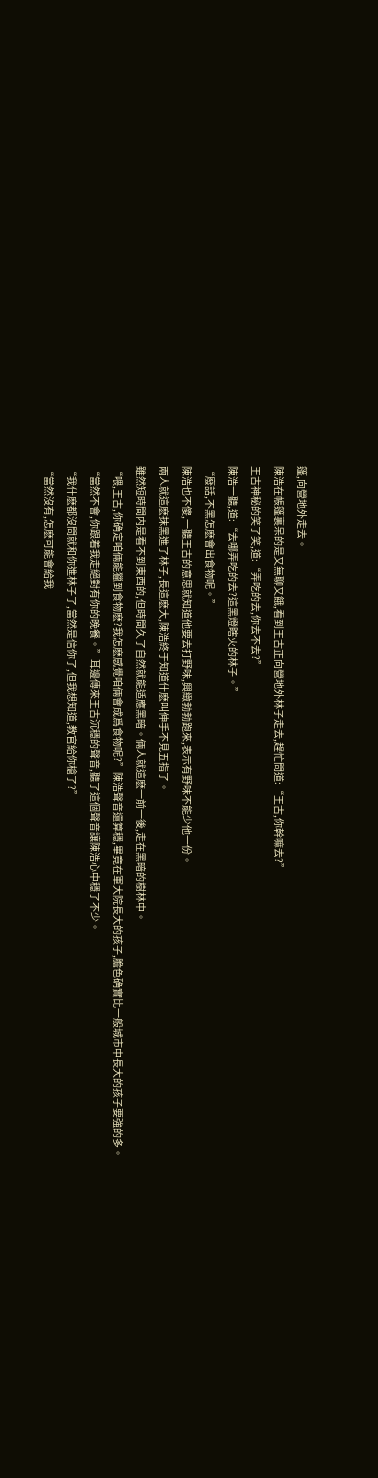篷,向營地外走去。
陳浩在帳篷裏呆的是又無聊又餓,看到王古正向營地外林子走去,趕忙問道:“王古,你幹嘛去?”
王古神秘的笑了笑,道:“弄吃的去,你去不去?”
陳浩一聽,道:“去哪弄吃的去?這黑燈瞎火的林子。”
“廢話,不黑怎麽會出食物呢。”
陳浩也不傻,一聽王古的意思就知道他要去打野味,興緻勃勃跑來,表示有野味不能少他一份。
兩人就這麽抹黑進了林子,長這麽大,陳浩終于知道什麽叫伸手不見五指了。
雖然短時間内是看不到東西的,但時間久了自然就能适應黑暗。倆人就這麽一前一後,走在黑暗的樹林中。
“喂,王古,你确定咱倆能獵到食物麽?我怎麽感覺咱倆會成爲食物呢?”陳浩聲音還算穩,畢竟在軍大院長大的孩子,膽色确實比一般城市中長大的孩子要強的多。
“當然不會,你跟着我走絕對有你的晚餐。”耳邊傳來王古沉穩的聲音,聽了這個聲音讓陳浩心中穩了不少。
“我什麽都沒問就和你進林子了,當然是信你了,但我想知道,教官給你槍了?”
“當然沒有,怎麽可能會給我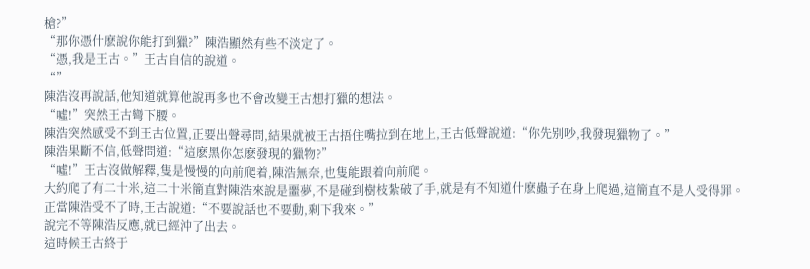槍?”
“那你憑什麽說你能打到獵?”陳浩顯然有些不淡定了。
“憑,我是王古。”王古自信的說道。
“”
陳浩沒再說話,他知道就算他說再多也不會改變王古想打獵的想法。
“噓!”突然王古彎下腰。
陳浩突然感受不到王古位置,正要出聲尋問,結果就被王古捂住嘴拉到在地上,王古低聲說道:“你先别吵,我發現獵物了。”
陳浩果斷不信,低聲問道:“這麽黑你怎麽發現的獵物?”
“噓!”王古沒做解釋,隻是慢慢的向前爬着,陳浩無奈,也隻能跟着向前爬。
大約爬了有二十米,這二十米簡直對陳浩來說是噩夢,不是碰到樹枝紮破了手,就是有不知道什麽蟲子在身上爬過,這簡直不是人受得罪。
正當陳浩受不了時,王古說道:“不要說話也不要動,剩下我來。”
說完不等陳浩反應,就已經沖了出去。
這時候王古終于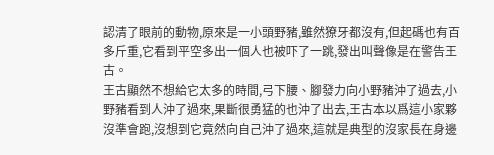認清了眼前的動物,原來是一小頭野豬,雖然獠牙都沒有,但起碼也有百多斤重,它看到平空多出一個人也被吓了一跳,發出叫聲像是在警告王古。
王古顯然不想給它太多的時間,弓下腰、腳發力向小野豬沖了過去,小野豬看到人沖了過來,果斷很勇猛的也沖了出去,王古本以爲這小家夥沒準會跑,沒想到它竟然向自己沖了過來,這就是典型的沒家長在身邊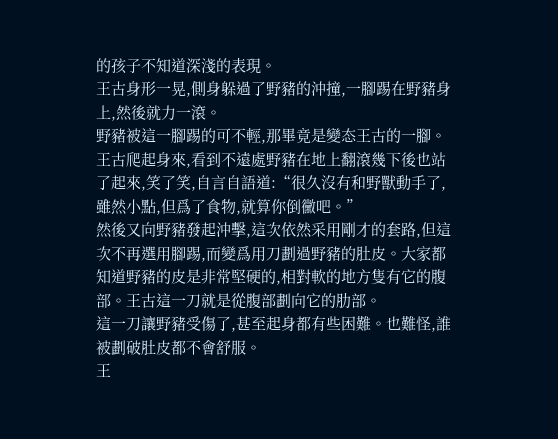的孩子不知道深淺的表現。
王古身形一晃,側身躲過了野豬的沖撞,一腳踢在野豬身上,然後就力一滾。
野豬被這一腳踢的可不輕,那畢竟是變态王古的一腳。
王古爬起身來,看到不遠處野豬在地上翻滾幾下後也站了起來,笑了笑,自言自語道:“很久沒有和野獸動手了,雖然小點,但爲了食物,就算你倒黴吧。”
然後又向野豬發起沖擊,這次依然采用剛才的套路,但這次不再選用腳踢,而變爲用刀劃過野豬的肚皮。大家都知道野豬的皮是非常堅硬的,相對軟的地方隻有它的腹部。王古這一刀就是從腹部劃向它的肋部。
這一刀讓野豬受傷了,甚至起身都有些困難。也難怪,誰被劃破肚皮都不會舒服。
王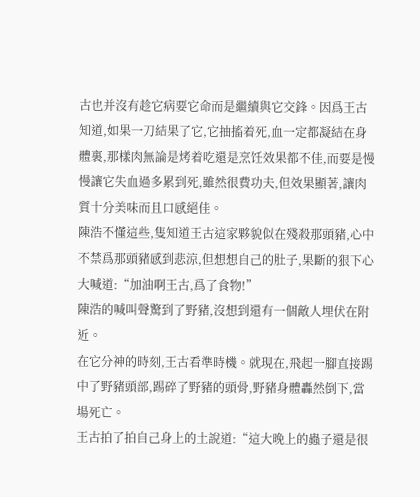古也并沒有趁它病要它命而是繼續與它交鋒。因爲王古知道,如果一刀結果了它,它抽搐着死,血一定都凝結在身體裏,那樣肉無論是烤着吃還是烹饪效果都不佳,而要是慢慢讓它失血過多累到死,雖然很費功夫,但效果顯著,讓肉質十分美味而且口感絕佳。
陳浩不懂這些,隻知道王古這家夥貌似在殘殺那頭豬,心中不禁爲那頭豬感到悲涼,但想想自己的肚子,果斷的狠下心大喊道:“加油啊王古,爲了食物!”
陳浩的喊叫聲驚到了野豬,沒想到還有一個敵人埋伏在附近。
在它分神的時刻,王古看準時機。就現在,飛起一腳直接踢中了野豬頭部,踢碎了野豬的頭骨,野豬身體轟然倒下,當場死亡。
王古拍了拍自己身上的土說道:“這大晚上的蟲子還是很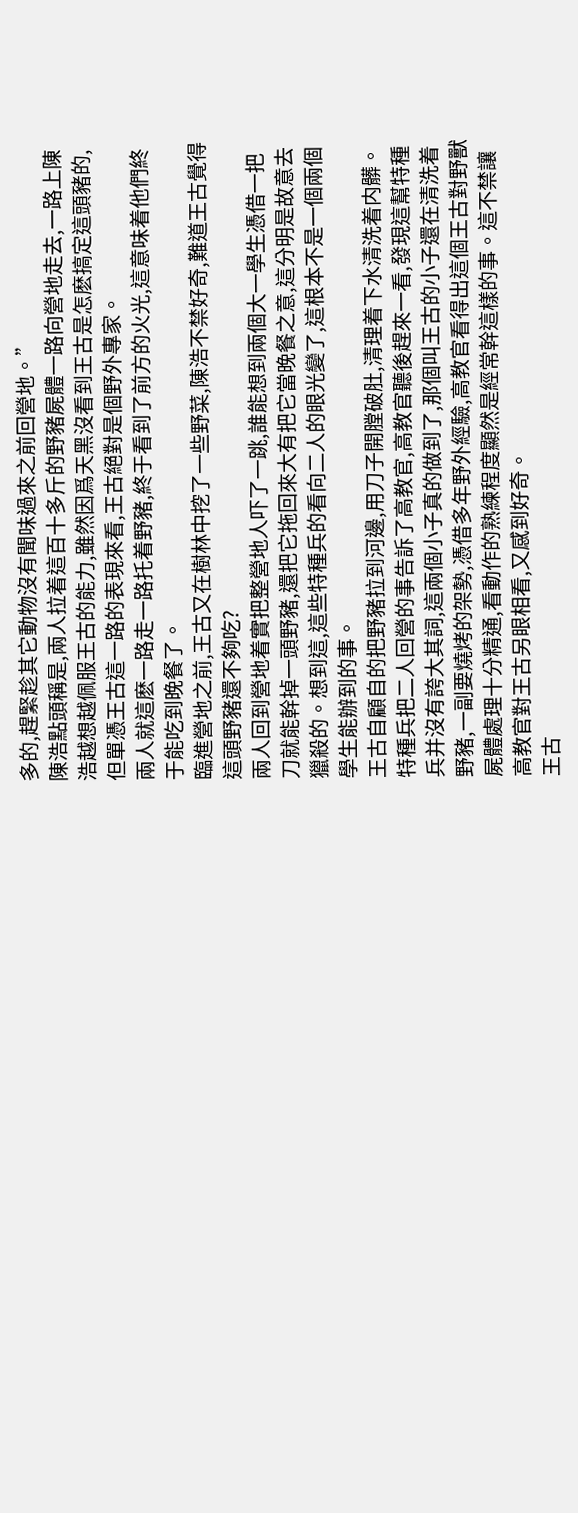多的,趕緊趁其它動物沒有聞味過來之前回營地。”
陳浩點頭稱是,兩人拉着這百十多斤的野豬屍體一路向營地走去,一路上陳浩越想越佩服王古的能力,雖然因爲天黑沒看到王古是怎麽搞定這頭豬的,但單憑王古這一路的表現來看,王古絕對是個野外專家。
兩人就這麽一路走一路托着野豬,終于看到了前方的火光,這意味着他們終于能吃到晚餐了。
臨進營地之前,王古又在樹林中挖了一些野菜,陳浩不禁好奇,難道王古覺得這頭野豬還不夠吃?
兩人回到營地着實把整營地人吓了一跳,誰能想到兩個大一學生憑借一把刀就能幹掉一頭野豬,還把它拖回來大有把它當晚餐之意,這分明是故意去獵殺的。想到這,這些特種兵的看向二人的眼光變了,這根本不是一個兩個學生能辦到的事。
王古自顧自的把野豬拉到河邊,用刀子開膛破肚,清理着下水清洗着内髒。
特種兵把二人回營的事告訴了高教官,高教官聽後趕來一看,發現這幫特種兵并沒有誇大其詞,這兩個小子真的做到了,那個叫王古的小子還在清洗着野豬,一副要燒烤的架勢,憑借多年野外經驗,高教官看得出這個王古對野獸屍體處理十分精通,看動作的熟練程度顯然是經常幹這樣的事。這不禁讓高教官對王古另眼相看,又感到好奇。
王古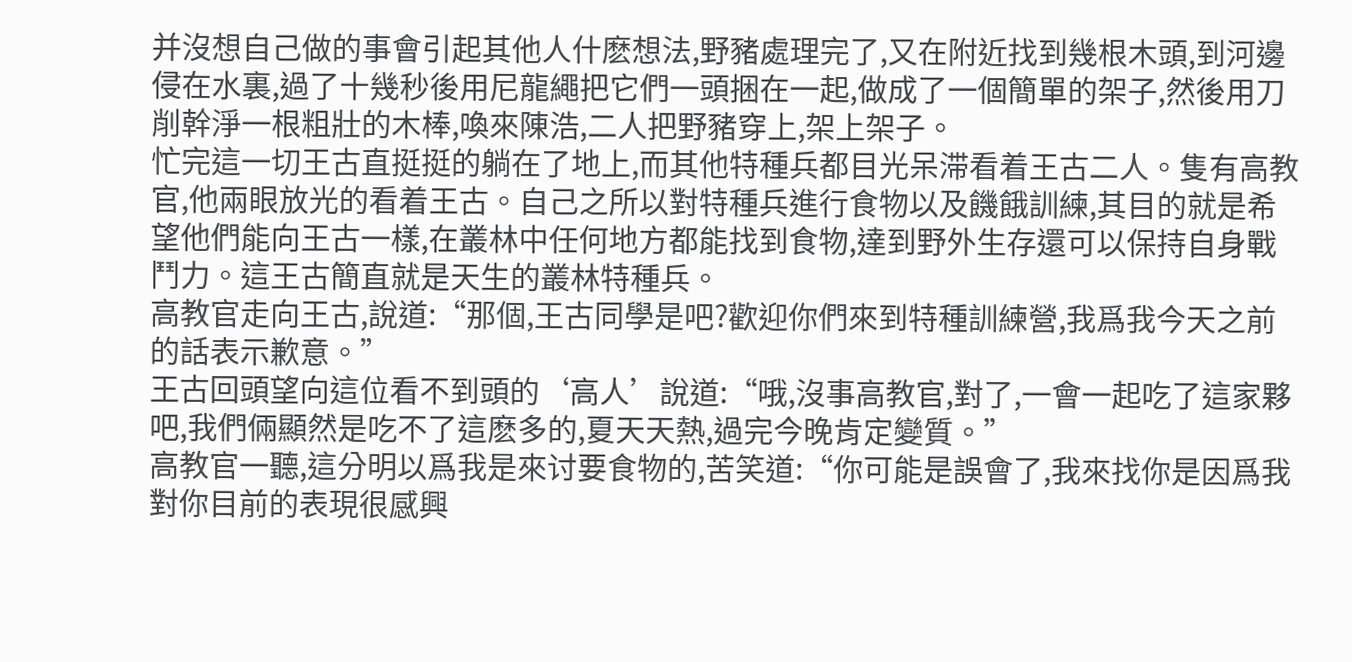并沒想自己做的事會引起其他人什麽想法,野豬處理完了,又在附近找到幾根木頭,到河邊侵在水裏,過了十幾秒後用尼龍繩把它們一頭捆在一起,做成了一個簡單的架子,然後用刀削幹淨一根粗壯的木棒,喚來陳浩,二人把野豬穿上,架上架子。
忙完這一切王古直挺挺的躺在了地上,而其他特種兵都目光呆滞看着王古二人。隻有高教官,他兩眼放光的看着王古。自己之所以對特種兵進行食物以及饑餓訓練,其目的就是希望他們能向王古一樣,在叢林中任何地方都能找到食物,達到野外生存還可以保持自身戰鬥力。這王古簡直就是天生的叢林特種兵。
高教官走向王古,說道:“那個,王古同學是吧?歡迎你們來到特種訓練營,我爲我今天之前的話表示歉意。”
王古回頭望向這位看不到頭的‘高人’說道:“哦,沒事高教官,對了,一會一起吃了這家夥吧,我們倆顯然是吃不了這麽多的,夏天天熱,過完今晚肯定變質。”
高教官一聽,這分明以爲我是來讨要食物的,苦笑道:“你可能是誤會了,我來找你是因爲我對你目前的表現很感興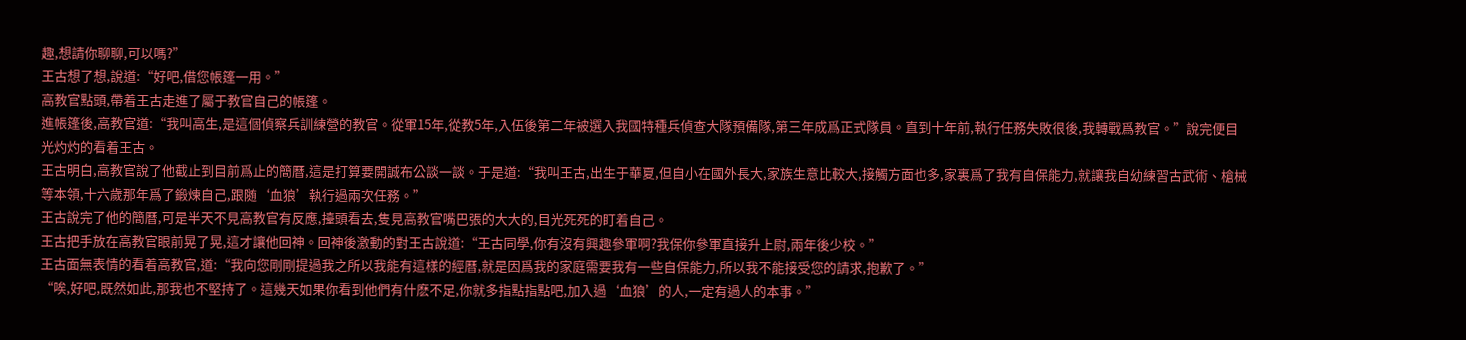趣,想請你聊聊,可以嗎?”
王古想了想,說道:“好吧,借您帳篷一用。”
高教官點頭,帶着王古走進了屬于教官自己的帳篷。
進帳篷後,高教官道:“我叫高生,是這個偵察兵訓練營的教官。從軍15年,從教5年,入伍後第二年被選入我國特種兵偵查大隊預備隊,第三年成爲正式隊員。直到十年前,執行任務失敗很後,我轉戰爲教官。”說完便目光灼灼的看着王古。
王古明白,高教官說了他截止到目前爲止的簡曆,這是打算要開誠布公談一談。于是道:“我叫王古,出生于華夏,但自小在國外長大,家族生意比較大,接觸方面也多,家裏爲了我有自保能力,就讓我自幼練習古武術、槍械等本領,十六歲那年爲了鍛煉自己,跟随‘血狼’執行過兩次任務。”
王古說完了他的簡曆,可是半天不見高教官有反應,擡頭看去,隻見高教官嘴巴張的大大的,目光死死的盯着自己。
王古把手放在高教官眼前晃了晃,這才讓他回神。回神後激動的對王古說道:“王古同學,你有沒有興趣參軍啊?我保你參軍直接升上尉,兩年後少校。”
王古面無表情的看着高教官,道:“我向您剛剛提過我之所以我能有這樣的經曆,就是因爲我的家庭需要我有一些自保能力,所以我不能接受您的請求,抱歉了。”
“唉,好吧,既然如此,那我也不堅持了。這幾天如果你看到他們有什麽不足,你就多指點指點吧,加入過‘血狼’的人,一定有過人的本事。”